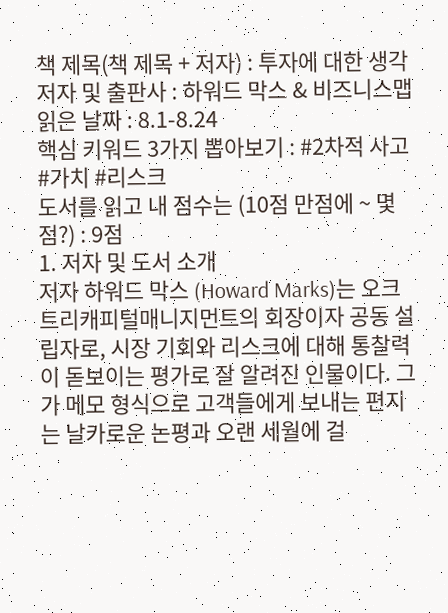책 제목(책 제목 + 저자) : 투자에 대한 생각
저자 및 출판사 : 하워드 막스 & 비즈니스맵
읽은 날짜 : 8.1-8.24
핵심 키워드 3가지 뽑아보기 : #2차적 사고 #가치 #리스크
도서를 읽고 내 점수는 (10점 만점에 ~ 몇 점?) : 9점
1. 저자 및 도서 소개
저자 하워드 막스 (Howard Marks)는 오크트리캐피털매니지먼트의 회장이자 공동 설립자로, 시장 기회와 리스크에 대해 통찰력이 돋보이는 평가로 잘 알려진 인물이다. 그가 메모 형식으로 고객들에게 보내는 편지는 날카로운 논평과 오랜 세월에 걸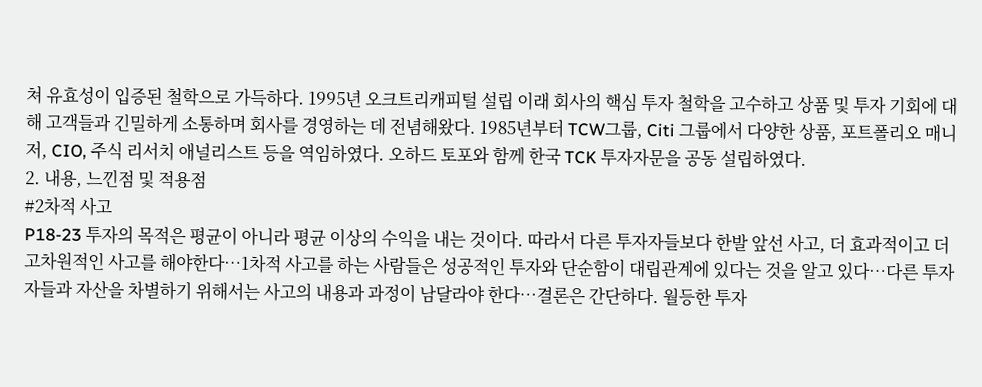쳐 유효성이 입증된 철학으로 가득하다. 1995년 오크트리캐피털 설립 이래 회사의 핵심 투자 철학을 고수하고 상품 및 투자 기회에 대해 고객들과 긴밀하게 소통하며 회사를 경영하는 데 전념해왔다. 1985년부터 TCW그룹, Citi 그룹에서 다양한 상품, 포트폴리오 매니저, CIO, 주식 리서치 애널리스트 등을 역임하였다. 오하드 토포와 함께 한국 TCK 투자자문을 공동 설립하였다.
2. 내용, 느낀점 및 적용점
#2차적 사고
P18-23 투자의 목적은 평균이 아니라 평균 이상의 수익을 내는 것이다. 따라서 다른 투자자들보다 한발 앞선 사고, 더 효과적이고 더 고차원적인 사고를 해야한다…1차적 사고를 하는 사람들은 성공적인 투자와 단순함이 대립관계에 있다는 것을 알고 있다…다른 투자자들과 자산을 차별하기 위해서는 사고의 내용과 과정이 남달라야 한다…결론은 간단하다. 월등한 투자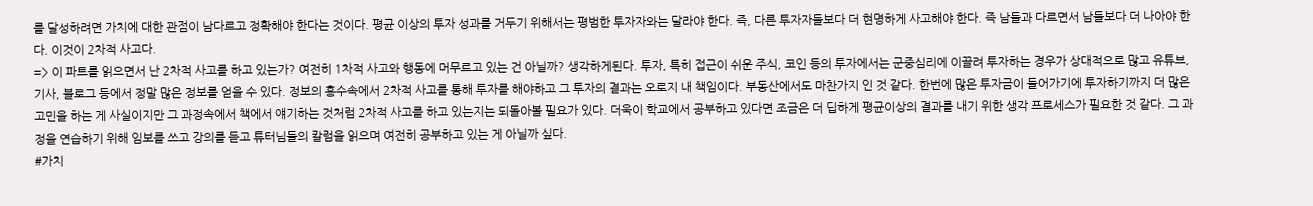를 달성하려면 가치에 대한 관점이 남다르고 정확해야 한다는 것이다. 평균 이상의 투자 성과를 거두기 위해서는 평범한 투자자와는 달라야 한다. 즉, 다른 투자자들보다 더 현명하게 사고해야 한다. 즉 남들과 다르면서 남들보다 더 나아야 한다. 이것이 2차적 사고다.
=> 이 파트를 읽으면서 난 2차적 사고를 하고 있는가? 여전히 1차적 사고와 행동에 머무르고 있는 건 아닐까? 생각하게된다. 투자, 특히 접근이 쉬운 주식, 코인 등의 투자에서는 군중심리에 이끌려 투자하는 경우가 상대적으로 많고 유튜브, 기사, 블로그 등에서 정말 많은 정보를 얻을 수 있다. 정보의 홍수속에서 2차적 사고를 통해 투자를 해야하고 그 투자의 결과는 오로지 내 책임이다. 부동산에서도 마찬가지 인 것 같다. 한번에 많은 투자금이 들어가기에 투자하기까지 더 많은 고민을 하는 게 사실이지만 그 과정속에서 책에서 얘기하는 것처럼 2차적 사고를 하고 있는지는 되돌아볼 필요가 있다. 더욱이 학교에서 공부하고 있다면 조금은 더 딥하게 평균이상의 결과를 내기 위한 생각 프로세스가 필요한 것 같다. 그 과정을 연습하기 위해 임보를 쓰고 강의를 듣고 튜터님들의 칼럼을 읽으며 여전히 공부하고 있는 게 아닐까 싶다.
#가치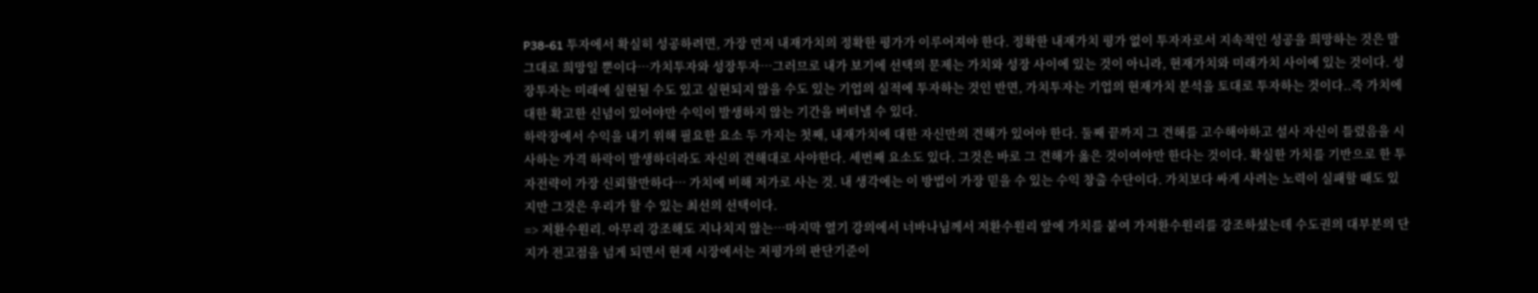P38-61 투자에서 확실히 성공하려면, 가장 먼저 내재가치의 정확한 평가가 이루어져야 한다. 정확한 내재가치 평가 없이 투자자로서 지속적인 성공을 희망하는 것은 말 그대로 희망일 뿐이다…가치투자와 성장투자…그러므로 내가 보기에 선택의 문제는 가치와 성장 사이에 있는 것이 아니라, 현재가치와 미래가치 사이에 있는 것이다. 성장투자는 미래에 실현될 수도 있고 실현되지 않을 수도 있는 기업의 실적에 투자하는 것인 반면, 가치투자는 기업의 현재가치 분석을 토대로 투자하는 것이다..즉 가치에 대한 확고한 신념이 있어야만 수익이 발생하지 않는 기간을 버텨낼 수 있다.
하락장에서 수익을 내기 위해 필요한 요소 두 가지는 첫째, 내재가치에 대한 자신만의 견해가 있어야 한다. 둘째 끝까지 그 견해를 고수해야하고 설사 자신이 틀렸음을 시사하는 가격 하락이 발생하더라도 자신의 견해대로 사야한다. 세번째 요소도 있다. 그것은 바로 그 견해가 옳은 것이여야만 한다는 것이다. 확실한 가치를 기반으로 한 투자전략이 가장 신뢰할만하다… 가치에 비해 저가로 사는 것. 내 생각에는 이 방법이 가장 믿을 수 있는 수익 창출 수단이다. 가치보다 싸게 사려는 노력이 실패할 때도 있지만 그것은 우리가 할 수 있는 최선의 선택이다.
=> 저환수원리. 아무리 강조해도 지나치지 않는…마지막 열기 강의에서 너바나님께서 저환수원리 앞에 가치를 붙여 가저환수원리를 강조하셨는데 수도권의 대부분의 단지가 전고점을 넘게 되면서 현재 시장에서는 저평가의 판단기준이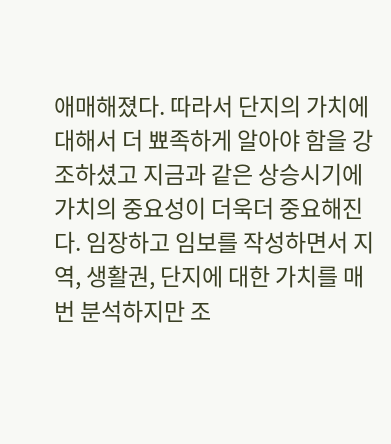애매해졌다. 따라서 단지의 가치에 대해서 더 뾰족하게 알아야 함을 강조하셨고 지금과 같은 상승시기에 가치의 중요성이 더욱더 중요해진다. 임장하고 임보를 작성하면서 지역, 생활권, 단지에 대한 가치를 매번 분석하지만 조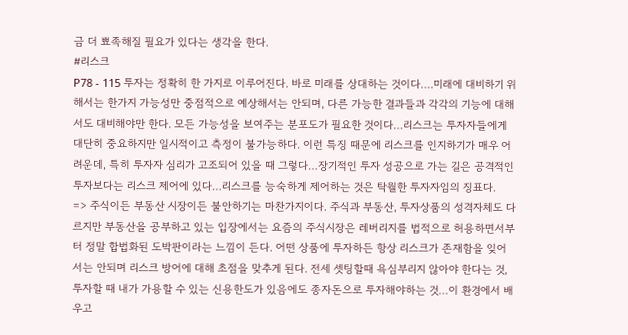금 더 뾰족해질 필요가 있다는 생각을 한다.
#리스크
P78 - 115 투자는 정확히 한 가지로 이루어진다. 바로 미래를 상대하는 것이다….미래에 대비하기 위해서는 한가지 가능성만 중점적으로 예상해서는 안되며, 다른 가능한 결과들과 각각의 기능에 대해서도 대비해야만 한다. 모든 가능성을 보여주는 분포도가 필요한 것이다…리스크는 투자자들에게 대단히 중요하지만 일시적이고 측정이 불가능하다. 이런 특징 때문에 리스크를 인지하기가 매우 어려운데, 특히 투자자 심리가 고조되어 있을 때 그렇다…장기적인 투자 성공으로 가는 길은 공격적인 투자보다는 리스크 제어에 있다…리스크를 능숙하게 제어하는 것은 탁월한 투자자임의 징표다.
=> 주식이든 부동산 시장이든 불안하기는 마찬가지이다. 주식과 부동산, 투자상품의 성격자체도 다르지만 부동산을 공부하고 있는 입장에서는 요즘의 주식시장은 레버리지를 법적으로 허용하면서부터 정말 합법화된 도박판이라는 느낌이 든다. 어떤 상품에 투자하든 항상 리스크가 존재함을 잊어서는 안되며 리스크 방어에 대해 초점을 맞추게 된다. 전세 셋팅할때 욕심부리지 않아야 한다는 것, 투자할 때 내가 가용할 수 있는 신용한도가 있음에도 종자돈으로 투자해야하는 것…이 환경에서 배우고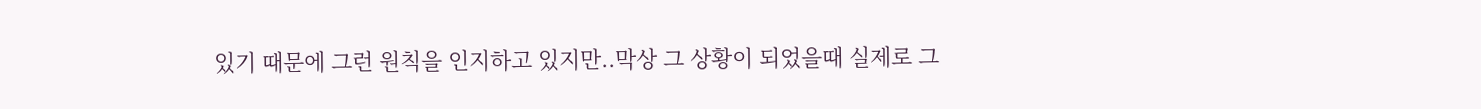있기 때문에 그런 원칙을 인지하고 있지만..막상 그 상황이 되었을때 실제로 그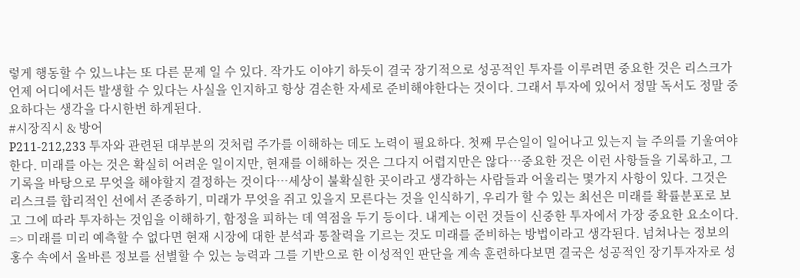렇게 행동할 수 있느냐는 또 다른 문제 일 수 있다. 작가도 이야기 하듯이 결국 장기적으로 성공적인 투자를 이루려면 중요한 것은 리스크가 언제 어디에서든 발생할 수 있다는 사실을 인지하고 항상 겸손한 자세로 준비해야한다는 것이다. 그래서 투자에 있어서 정말 독서도 정말 중요하다는 생각을 다시한번 하게된다.
#시장직시 & 방어
P211-212,233 투자와 관련된 대부분의 것처럼 주가를 이해하는 데도 노력이 필요하다. 첫째 무슨일이 일어나고 있는지 늘 주의를 기울여야 한다. 미래를 아는 것은 확실히 어려운 일이지만, 현재를 이해하는 것은 그다지 어렵지만은 않다…중요한 것은 이런 사항들을 기록하고, 그 기록을 바탕으로 무엇을 해야할지 결정하는 것이다…세상이 불확실한 곳이라고 생각하는 사람들과 어울리는 몇가지 사항이 있다. 그것은 리스크를 합리적인 선에서 존중하기, 미래가 무엇을 쥐고 있을지 모른다는 것을 인식하기, 우리가 할 수 있는 최선은 미래를 확률분포로 보고 그에 따라 투자하는 것임을 이해하기, 함정을 피하는 데 역점을 두기 등이다. 내게는 이런 것들이 신중한 투자에서 가장 중요한 요소이다.
=> 미래를 미리 예측할 수 없다면 현재 시장에 대한 분석과 통찰력을 기르는 것도 미래를 준비하는 방법이라고 생각된다. 넘쳐나는 정보의 홍수 속에서 올바른 정보를 선별할 수 있는 능력과 그를 기반으로 한 이성적인 판단을 계속 훈련하다보면 결국은 성공적인 장기투자자로 성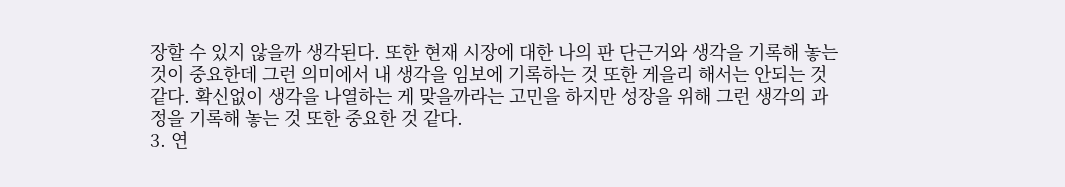장할 수 있지 않을까 생각된다. 또한 현재 시장에 대한 나의 판 단근거와 생각을 기록해 놓는 것이 중요한데 그런 의미에서 내 생각을 임보에 기록하는 것 또한 게을리 해서는 안되는 것 같다. 확신없이 생각을 나열하는 게 맞을까라는 고민을 하지만 성장을 위해 그런 생각의 과정을 기록해 놓는 것 또한 중요한 것 같다.
3. 연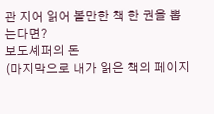관 지어 읽어 볼만한 책 한 권을 뽑는다면?
보도셰퍼의 돈
(마지막으로 내가 읽은 책의 페이지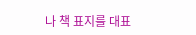나 책 표지를 대표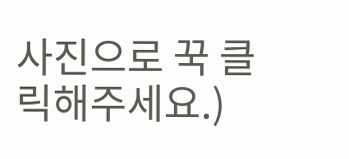사진으로 꾹 클릭해주세요.)